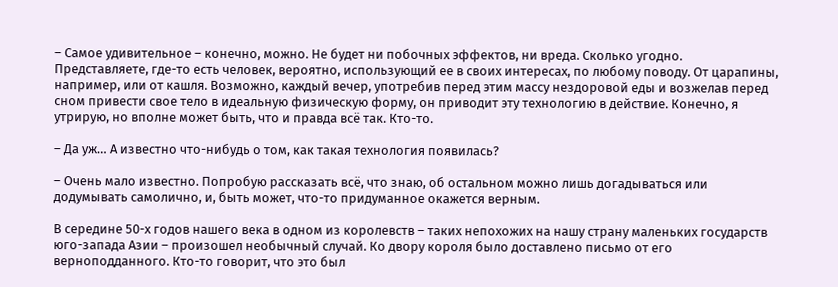– Самое удивительное – конечно, можно. Не будет ни побочных эффектов, ни вреда. Сколько угодно. Представляете, где-то есть человек, вероятно, использующий ее в своих интересах, по любому поводу. От царапины, например, или от кашля. Возможно, каждый вечер, употребив перед этим массу нездоровой еды и возжелав перед сном привести свое тело в идеальную физическую форму, он приводит эту технологию в действие. Конечно, я утрирую, но вполне может быть, что и правда всё так. Кто-то.

– Да уж… А известно что-нибудь о том, как такая технология появилась?

– Очень мало известно. Попробую рассказать всё, что знаю, об остальном можно лишь догадываться или додумывать самолично, и, быть может, что-то придуманное окажется верным.

В середине 50-х годов нашего века в одном из королевств – таких непохожих на нашу страну маленьких государств юго-запада Азии – произошел необычный случай. Ко двору короля было доставлено письмо от его верноподданного. Кто-то говорит, что это был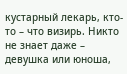кустарный лекарь, кто-то – что визирь. Никто не знает даже – девушка или юноша,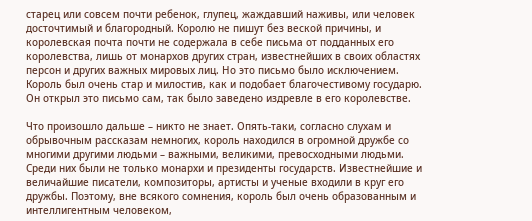старец или совсем почти ребенок, глупец, жаждавший наживы, или человек досточтимый и благородный. Королю не пишут без веской причины, и королевская почта почти не содержала в себе письма от подданных его королевства, лишь от монархов других стран, известнейших в своих областях персон и других важных мировых лиц. Но это письмо было исключением. Король был очень стар и милостив, как и подобает благочестивому государю. Он открыл это письмо сам, так было заведено издревле в его королевстве.

Что произошло дальше – никто не знает. Опять-таки, согласно слухам и обрывочным рассказам немногих, король находился в огромной дружбе со многими другими людьми – важными, великими, превосходными людьми. Среди них были не только монархи и президенты государств. Известнейшие и величайшие писатели, композиторы, артисты и ученые входили в круг его дружбы. Поэтому, вне всякого сомнения, король был очень образованным и интеллигентным человеком,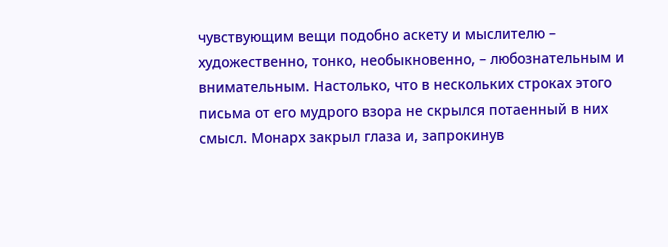чувствующим вещи подобно аскету и мыслителю – художественно, тонко, необыкновенно, – любознательным и внимательным. Настолько, что в нескольких строках этого письма от его мудрого взора не скрылся потаенный в них смысл. Монарх закрыл глаза и, запрокинув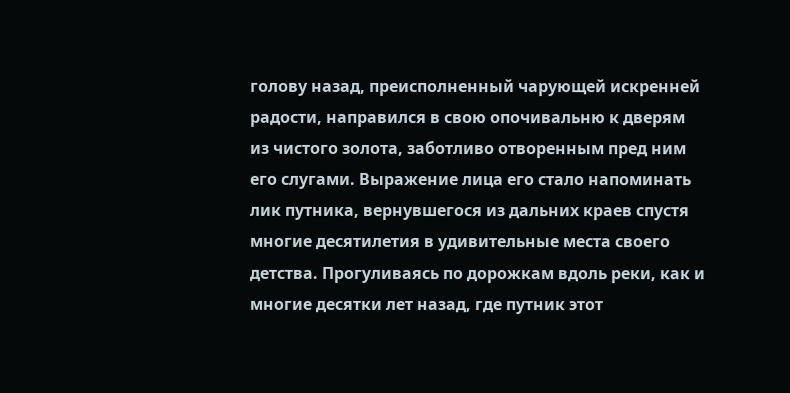голову назад, преисполненный чарующей искренней радости, направился в свою опочивальню к дверям из чистого золота, заботливо отворенным пред ним его слугами. Выражение лица его стало напоминать лик путника, вернувшегося из дальних краев спустя многие десятилетия в удивительные места своего детства. Прогуливаясь по дорожкам вдоль реки, как и многие десятки лет назад, где путник этот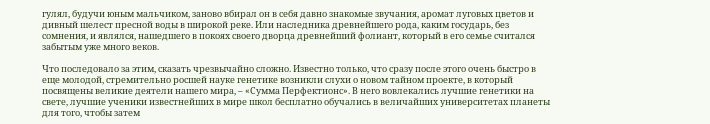гулял, будучи юным мальчиком, заново вбирал он в себя давно знакомые звучания, аромат луговых цветов и дивный шелест пресной воды в широкой реке. Или наследника древнейшего рода, каким государь, без сомнения, и являлся, нашедшего в покоях своего дворца древнейший фолиант, который в его семье считался забытым уже много веков.

Что последовало за этим, сказать чрезвычайно сложно. Известно только, что сразу после этого очень быстро в еще молодой, стремительно росшей науке генетике возникли слухи о новом тайном проекте, в который посвящены великие деятели нашего мира, – «Сумма Перфектионс». В него вовлекались лучшие генетики на свете, лучшие ученики известнейших в мире школ бесплатно обучались в величайших университетах планеты для того, чтобы затем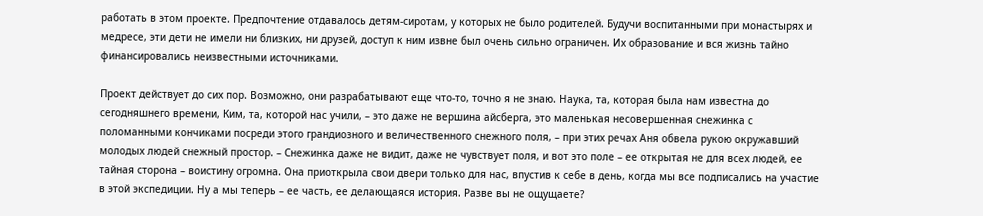работать в этом проекте. Предпочтение отдавалось детям-сиротам, у которых не было родителей. Будучи воспитанными при монастырях и медресе, эти дети не имели ни близких, ни друзей, доступ к ним извне был очень сильно ограничен. Их образование и вся жизнь тайно финансировались неизвестными источниками.

Проект действует до сих пор. Возможно, они разрабатывают еще что-то, точно я не знаю. Наука, та, которая была нам известна до сегодняшнего времени, Ким, та, которой нас учили, – это даже не вершина айсберга, это маленькая несовершенная снежинка с поломанными кончиками посреди этого грандиозного и величественного снежного поля, – при этих речах Аня обвела рукою окружавший молодых людей снежный простор. – Снежинка даже не видит, даже не чувствует поля, и вот это поле – ее открытая не для всех людей, ее тайная сторона – воистину огромна. Она приоткрыла свои двери только для нас, впустив к себе в день, когда мы все подписались на участие в этой экспедиции. Ну а мы теперь – ее часть, ее делающаяся история. Разве вы не ощущаете?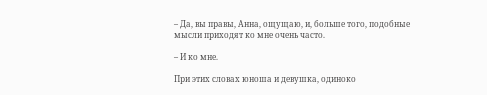– Да, вы правы, Анна, ощущаю, и, больше того, подобные мысли приходят ко мне очень часто.

– И ко мне.

При этих словах юноша и девушка, одиноко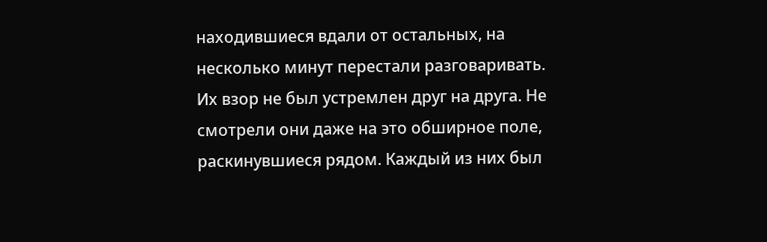находившиеся вдали от остальных, на несколько минут перестали разговаривать. Их взор не был устремлен друг на друга. Не смотрели они даже на это обширное поле, раскинувшиеся рядом. Каждый из них был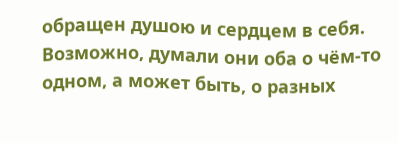обращен душою и сердцем в себя. Возможно, думали они оба о чём-то одном, а может быть, о разных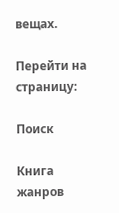вещах.

Перейти на страницу:

Поиск

Книга жанров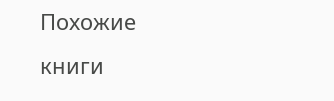Похожие книги